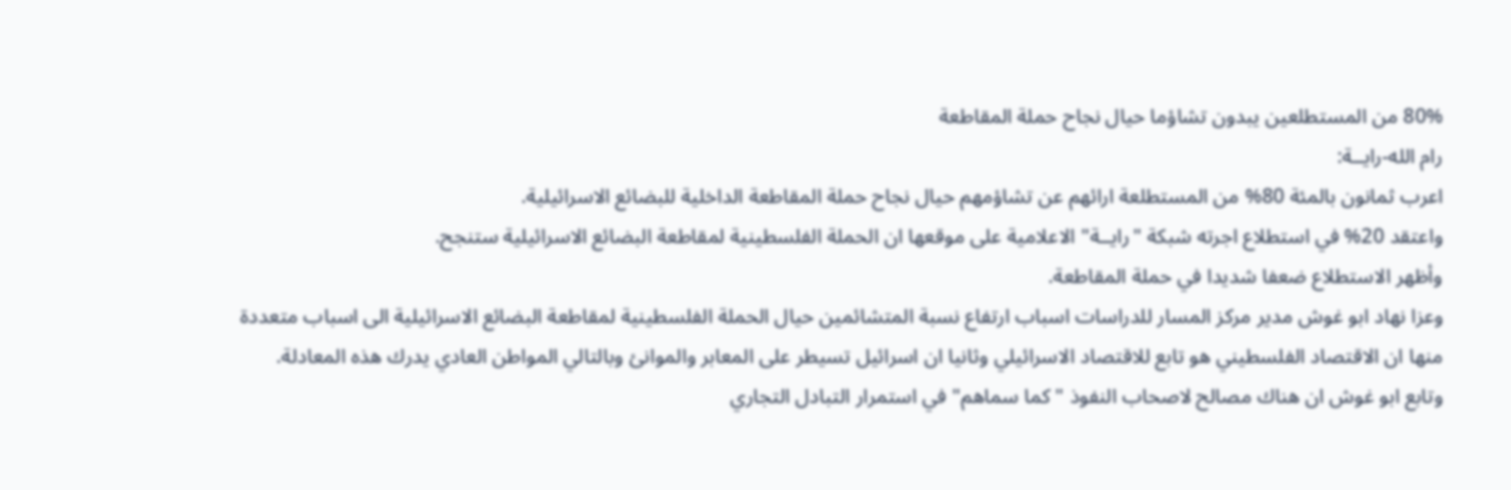80% من المستطلعين يبدون تشاؤما حيال نجاح حملة المقاطعة
رام الله-رايــة:
اعرب ثمانون بالمئة 80% من المستطلعة ارائهم عن تشاؤمهم حيال نجاح حملة المقاطعة الداخلية للبضائع الاسرائيلية.
واعتقد 20% في استطلاع اجرته شبكة "رايــة" الاعلامية على موقعها ان الحملة الفلسطينية لمقاطعة البضائع الاسرائيلية ستنجح.
وأظهر الاستطلاع ضعفا شديدا في حملة المقاطعة.
وعزا نهاد ابو غوش مدير مركز المسار للدراسات اسباب ارتفاع نسبة المتشائمين حيال الحملة الفلسطينية لمقاطعة البضائع الاسرائيلية الى اسباب متعددة منها ان الاقتصاد الفلسطيني هو تابع للاقتصاد الاسرائيلي وثانيا ان اسرائيل تسيطر على المعابر والموانئ وبالتالي المواطن العادي يدرك هذه المعادلة.
وتابع ابو غوش ان هناك مصالح لاصحاب النفوذ "كما سماهم" في استمرار التبادل التجاري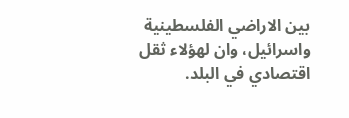بين الاراضي الفلسطينية واسرائيل، وان لهؤلاء ثقل اقتصادي في البلد.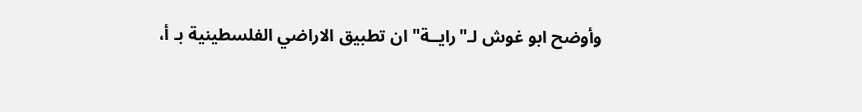وأوضح ابو غوش لـ"رايــة" ان تطبيق الاراضي الفلسطينية بـ أ،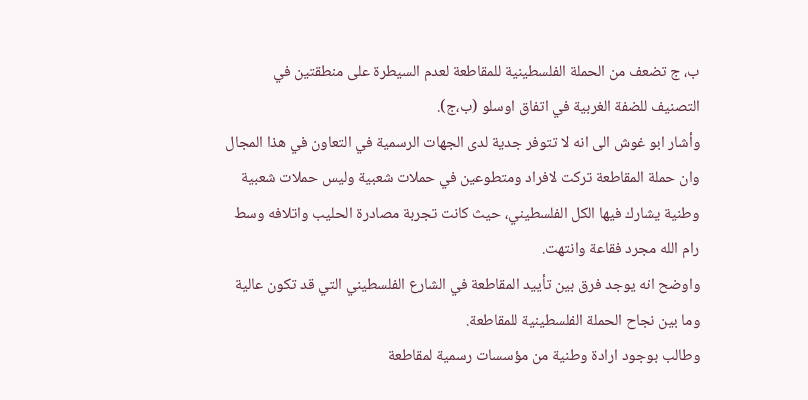ب، ج تضعف من الحملة الفلسطينية للمقاطعة لعدم السيطرة على منطقتين في التصنيف للضفة الغربية في اتفاق اوسلو (ب،ج).
وأشار ابو غوش الى انه لا تتوفر جدية لدى الجهات الرسمية في التعاون في هذا المجال وان حملة المقاطعة تركت لافراد ومتطوعين في حملات شعبية وليس حملات شعبية وطنية يشارك فيها الكل الفلسطيني، حيث كانت تجربة مصادرة الحليب واتلافه وسط رام الله مجرد فقاعة وانتهت.
واوضح انه يوجد فرق بين تأييد المقاطعة في الشارع الفلسطيني التي قد تكون عالية وما بين نجاح الحملة الفلسطينية للمقاطعة.
وطالب بوجود ارادة وطنية من مؤسسات رسمية لمقاطعة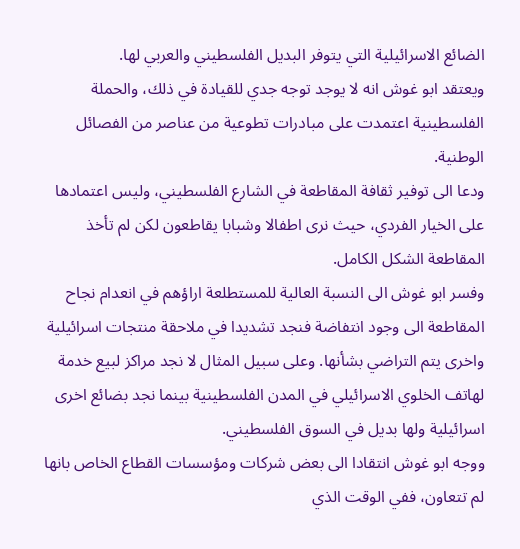الضائع الاسرائيلية التي يتوفر البديل الفلسطيني والعربي لها.
ويعتقد ابو غوش انه لا يوجد توجه جدي للقيادة في ذلك، والحملة الفلسطينية اعتمدت على مبادرات تطوعية من عناصر من الفصائل الوطنية.
ودعا الى توفير ثقافة المقاطعة في الشارع الفلسطيني، وليس اعتمادها على الخيار الفردي، حيث نرى اطفالا وشبابا يقاطعون لكن لم تأخذ المقاطعة الشكل الكامل.
وفسر ابو غوش الى النسبة العالية للمستطلعة اراؤهم في انعدام نجاح المقاطعة الى وجود انتفاضة فنجد تشديدا في ملاحقة منتجات اسرائيلية واخرى يتم التراضي بشأنها. وعلى سبيل المثال لا نجد مراكز لبيع خدمة لهاتف الخلوي الاسرائيلي في المدن الفلسطينية بينما نجد بضائع اخرى اسرائيلية ولها بديل في السوق الفلسطيني.
ووجه ابو غوش انتقادا الى بعض شركات ومؤسسات القطاع الخاص بانها لم تتعاون، ففي الوقت الذي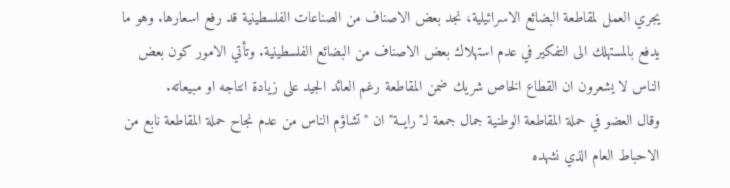يجري العمل لمقاطعة البضائع الاسرائيلية، نجد بعض الاصناف من الصناعات الفلسطينية قد رفع اسعارها. وهو ما يدفع بالمستهلك الى التفكير في عدم استهلاك بعض الاصناف من البضائع الفلسطينية. وتأتي الامور كون بعض الناس لا يشعرون ان القطاع الخاص شريك ضمن المقاطعة رغم العائد الجيد على زيادة انتاجه او مبيعاته.
وقال العضو في حملة المقاطعة الوطنية جمال جمعة لـ"رايــة" ان "تشاؤم الناس من عدم نجاح حملة المقاطعة نابع من الاحباط العام الذي نشهده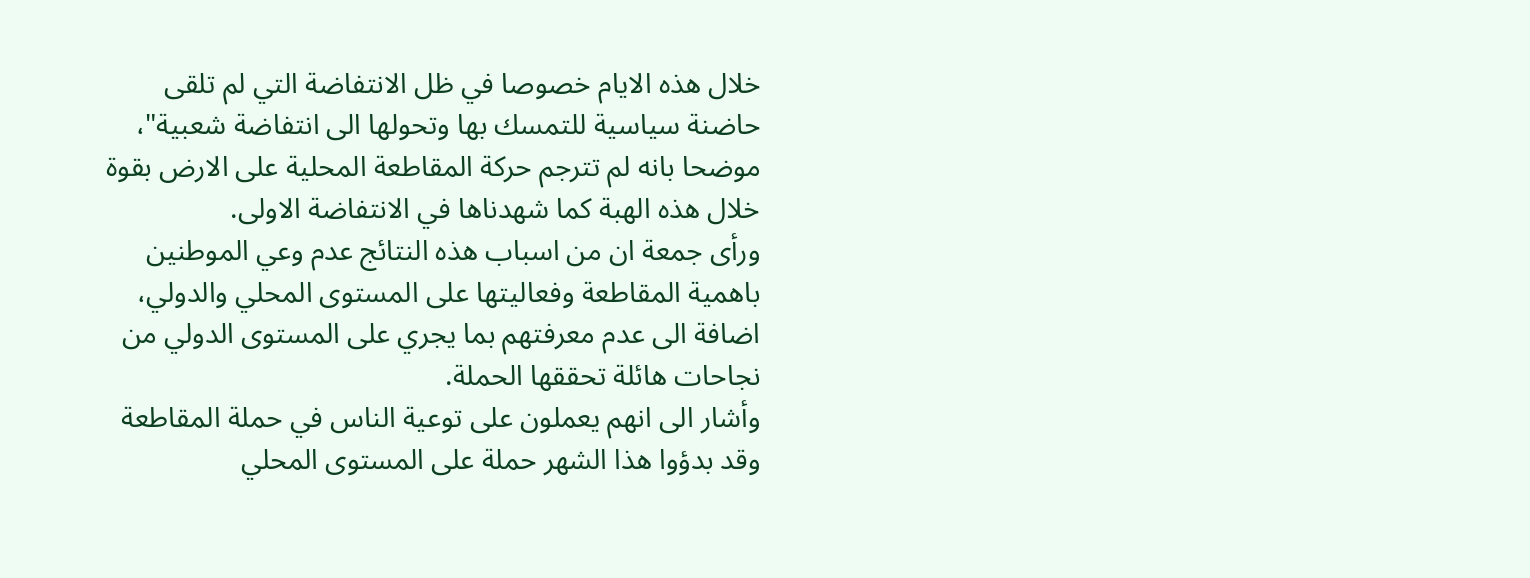خلال هذه الايام خصوصا في ظل الانتفاضة التي لم تلقى حاضنة سياسية للتمسك بها وتحولها الى انتفاضة شعبية"، موضحا بانه لم تترجم حركة المقاطعة المحلية على الارض بقوة خلال هذه الهبة كما شهدناها في الانتفاضة الاولى.
ورأى جمعة ان من اسباب هذه النتائج عدم وعي الموطنين باهمية المقاطعة وفعاليتها على المستوى المحلي والدولي، اضافة الى عدم معرفتهم بما يجري على المستوى الدولي من نجاحات هائلة تحققها الحملة.
وأشار الى انهم يعملون على توعية الناس في حملة المقاطعة وقد بدؤوا هذا الشهر حملة على المستوى المحلي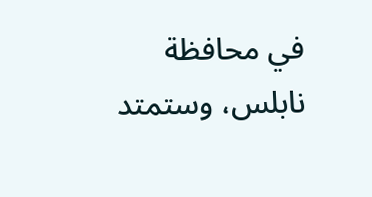في محافظة نابلس، وستمتد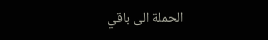الحملة الى باقي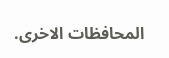المحافظات الاخرى.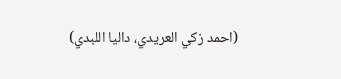(احمد زكي العريدي، داليا اللبدي)